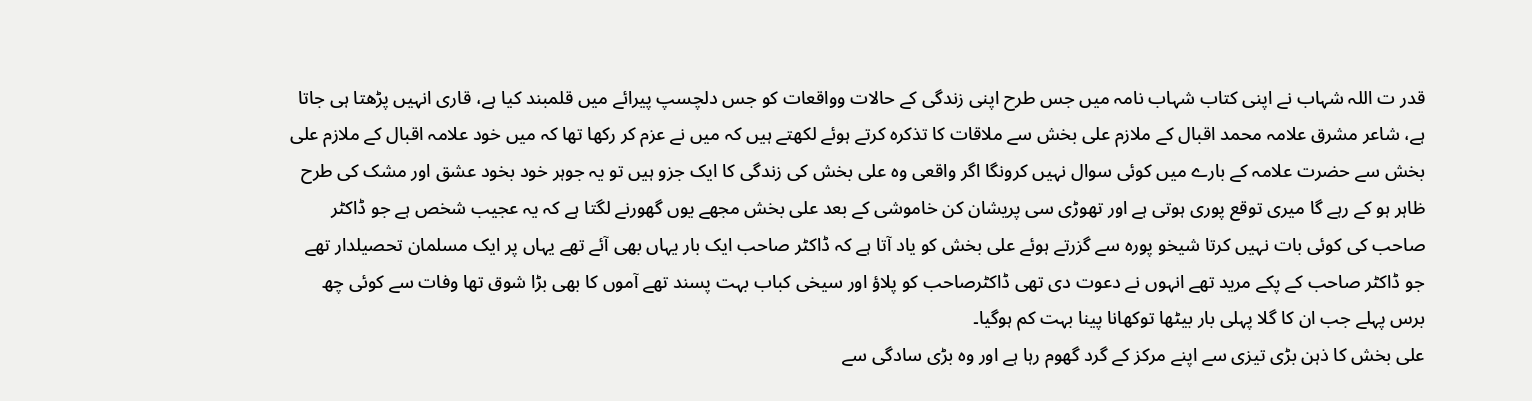قدر ت اللہ شہاب نے اپنی کتاب شہاب نامہ میں جس طرح اپنی زندگی کے حالات وواقعات کو جس دلچسپ پیرائے میں قلمبند کیا ہے، قاری انہیں پڑھتا ہی جاتا ہے، شاعر مشرق علامہ محمد اقبال کے ملازم علی بخش سے ملاقات کا تذکرہ کرتے ہوئے لکھتے ہیں کہ میں نے عزم کر رکھا تھا کہ میں خود علامہ اقبال کے ملازم علی بخش سے حضرت علامہ کے بارے میں کوئی سوال نہیں کرونگا اگر واقعی وہ علی بخش کی زندگی کا ایک جزو ہیں تو یہ جوہر خود بخود عشق اور مشک کی طرح ظاہر ہو کے رہے گا میری توقع پوری ہوتی ہے اور تھوڑی سی پریشان کن خاموشی کے بعد علی بخش مجھے یوں گھورنے لگتا ہے کہ یہ عجیب شخص ہے جو ڈاکٹر صاحب کی کوئی بات نہیں کرتا شیخو پورہ سے گزرتے ہوئے علی بخش کو یاد آتا ہے کہ ڈاکٹر صاحب ایک بار یہاں بھی آئے تھے یہاں پر ایک مسلمان تحصیلدار تھے جو ڈاکٹر صاحب کے پکے مرید تھے انہوں نے دعوت دی تھی ڈاکٹرصاحب کو پلاؤ اور سیخی کباب بہت پسند تھے آموں کا بھی بڑا شوق تھا وفات سے کوئی چھ برس پہلے جب ان کا گلا پہلی بار بیٹھا توکھانا پینا بہت کم ہوگیا۔
علی بخش کا ذہن بڑی تیزی سے اپنے مرکز کے گرد گھوم رہا ہے اور وہ بڑی سادگی سے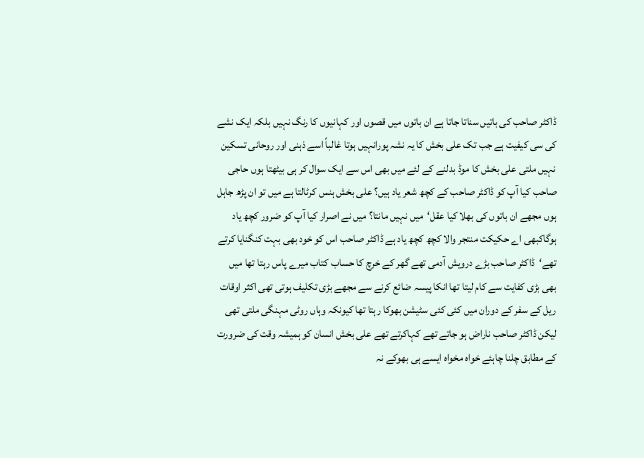ڈاکٹر صاحب کی باتیں سناتا جاتا ہے ان باتوں میں قصوں اور کہانیوں کا رنگ نہیں بلکہ ایک نشے کی سی کیفیت ہے جب تک علی بخش کا یہ نشہ پورانہیں ہوتا غالباً اسے ذہنی اور روحانی تسکین نہیں ملتی علی بخش کا موڈ بدلنے کے لئے میں بھی اس سے ایک سوال کر ہی بیٹھتا ہوں حاجی صاحب کیا آپ کو ڈاکٹر صاحب کے کچھ شعر یاد ہیں؟ علی بخش ہنس کرٹالتا ہے میں تو ان پڑھ جاہل ہوں مجھے ان باتوں کی بھلا کیا عقل‘میں نہیں مانتا؟ میں نے اصرار کیا آپ کو ضرور کچھ یاد ہوگاکبھی اے حکیکت منتجر والا کچھ کچھ یاد ہے ڈاکٹر صاحب اس کو خود بھی بہت کنگنایا کرتے تھے‘ڈاکٹر صاحب بڑے درویش آدمی تھے گھر کے خرچ کا حساب کتاب میرے پاس رہتا تھا میں بھی بڑی کفایت سے کام لیتا تھا انکا پیسہ ضائع کرنے سے مجھے بڑی تکلیف ہوتی تھی اکثر اوقات ریل کے سفر کے دوران میں کئی کئی سٹیشن بھوکا رہتا تھا کیونکہ وہاں روٹی مہنگی ملتی تھی لیکن ڈاکٹر صاحب ناراض ہو جاتے تھے کہاکرتے تھے علی بخش انسان کو ہمیشہ وقت کی ضرورت کے مطابق چلنا چاہئے خواہ مخواہ ایسے ہی بھوکے نہ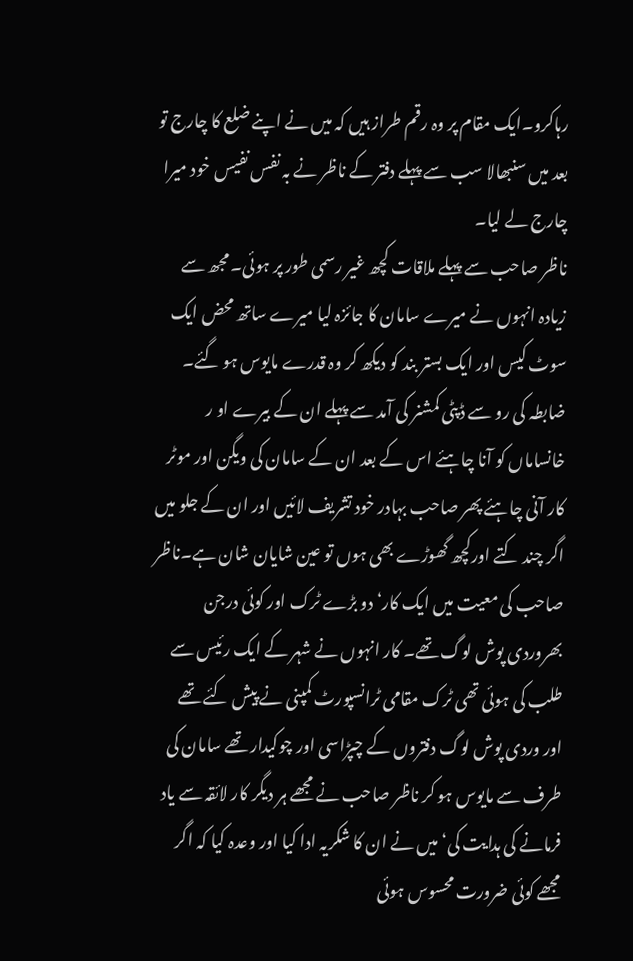رہاکرو۔ایک مقام پر وہ رقم طراز ہیں کہ میں نے اپنے ضلع کا چارج تو بعد میں سنبھالا سب سے پہلے دفتر کے ناظر نے بہ نفس نفیس خود میرا چارج لے لیا۔
ناظر صاحب سے پہلے ملاقات کچھ غیر رسمی طور پر ہوئی۔ مجھ سے زیادہ انہوں نے میرے سامان کا جائزہ لیا میرے ساتھ محض ایک سوٹ کیس اور ایک بستر بند کو دیکھ کر وہ قدرے مایوس ہو گئے۔ ضابطہ کی رو سے ڈپٹی کمشنر کی آمد سے پہلے ان کے بیرے او ر خانساماں کو آنا چاہئے اس کے بعد ان کے سامان کی ویگن اور موٹر کار آنی چاہئے پھر صاحب بہادر خود تشریف لائیں اور ان کے جلو میں اگر چند کتے اورکچھ گھوڑے بھی ہوں تو عین شایان شان ہے۔ناظر صاحب کی معیت میں ایک کار‘ دو بڑے ٹرک اور کوئی درجن بھروردی پوش لوگ تھے۔ کار انہوں نے شہر کے ایک رئیس سے طلب کی ہوئی تھی ٹرک مقامی ٹرانسپورٹ کمپنی نے پیش کئے تھے اور وردی پوش لوگ دفتروں کے چپڑاسی اور چوکیدار تھے سامان کی طرف سے مایوس ہو کر ناظر صاحب نے مجھے ہر دیگر کار لائقہ سے یاد فرمانے کی ہدایت کی‘ میں نے ان کا شکریہ ادا کیا اور وعدہ کیا کہ اگر مجھے کوئی ضرورت محسوس ہوئی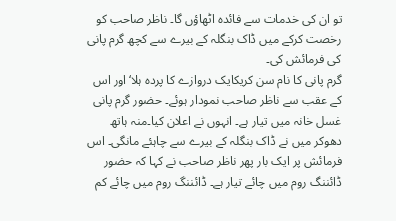تو ان کی خدمات سے فائدہ اٹھاؤں گا۔ ناظر صاحب کو رخصت کرکے میں ڈاک بنگلہ کے بیرے سے کچھ گرم پانی کی فرمائش کی۔
گرم پانی کا نام سن کریکایک دروازے کا پردہ ہلا‘ اور اس کے عقب سے ناظر صاحب نمودار ہوئے۔ حضور گرم پانی غسل خانہ میں تیار ہے۔ انہوں نے اعلان کیا۔منہ ہاتھ دھوکر میں نے ڈاک بنگلہ کے بیرے سے چاہئے مانگی۔ اس فرمائش پر ایک بار پھر ناظر صاحب نے کہا کہ حضور ڈائننگ روم میں چائے تیار ہے۔ ڈائننگ روم میں چائے کم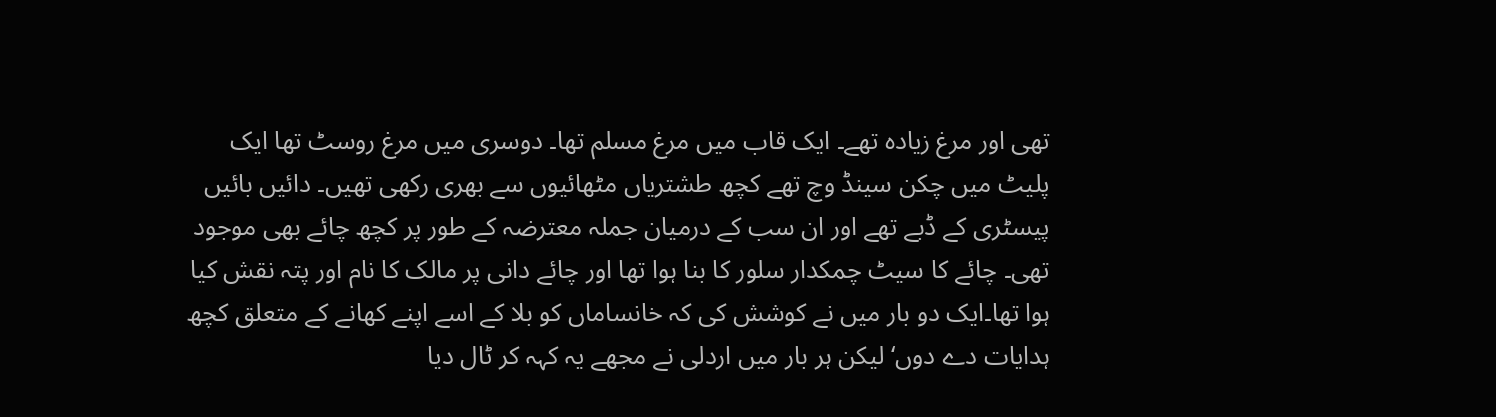تھی اور مرغ زیادہ تھے۔ ایک قاب میں مرغ مسلم تھا۔ دوسری میں مرغ روسٹ تھا ایک پلیٹ میں چکن سینڈ وچ تھے کچھ طشتریاں مٹھائیوں سے بھری رکھی تھیں۔ دائیں بائیں پیسٹری کے ڈبے تھے اور ان سب کے درمیان جملہ معترضہ کے طور پر کچھ چائے بھی موجود تھی۔ چائے کا سیٹ چمکدار سلور کا بنا ہوا تھا اور چائے دانی پر مالک کا نام اور پتہ نقش کیا ہوا تھا۔ایک دو بار میں نے کوشش کی کہ خانساماں کو بلا کے اسے اپنے کھانے کے متعلق کچھ ہدایات دے دوں‘ لیکن ہر بار میں اردلی نے مجھے یہ کہہ کر ٹال دیا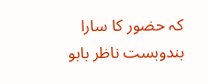کہ حضور کا سارا بندوبست ناظر بابو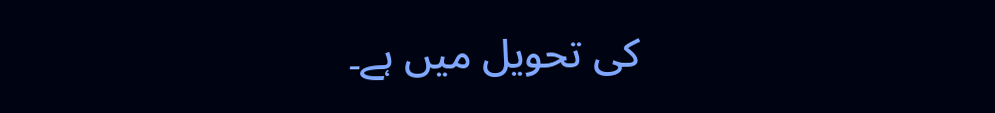کی تحویل میں ہے۔